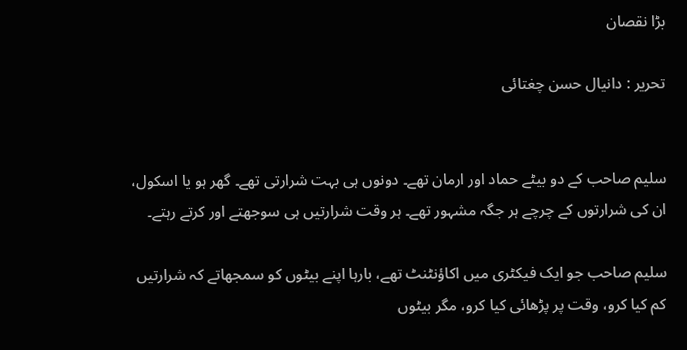بڑا نقصان

تحریر : دانیال حسن چغتائی


سلیم صاحب کے دو بیٹے حماد اور ارمان تھے۔ دونوں ہی بہت شرارتی تھے۔ گھر ہو یا اسکول، ان کی شرارتوں کے چرچے ہر جگہ مشہور تھے۔ ہر وقت شرارتیں ہی سوجھتے اور کرتے رہتے۔

سلیم صاحب جو ایک فیکٹری میں اکاؤنٹنٹ تھے، بارہا اپنے بیٹوں کو سمجھاتے کہ شرارتیں کم کیا کرو، وقت پر پڑھائی کیا کرو، مگر بیٹوں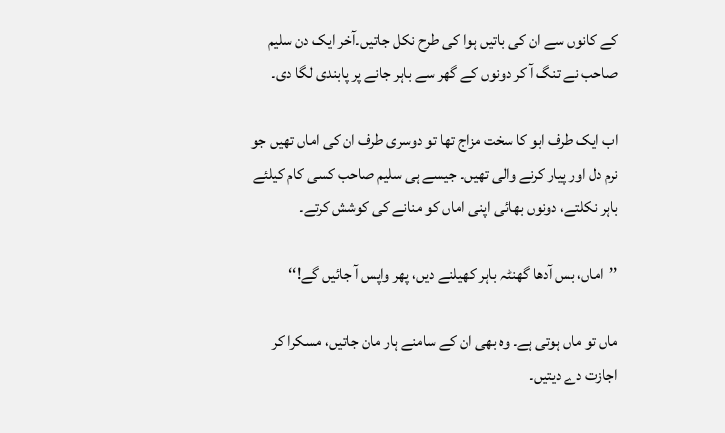کے کانوں سے ان کی باتیں ہوا کی طرح نکل جاتیں۔آخر ایک دن سلیم صاحب نے تنگ آ کر دونوں کے گھر سے باہر جانے پر پابندی لگا دی۔

اب ایک طرف ابو کا سخت مزاج تھا تو دوسری طرف ان کی اماں تھیں جو نرم دل اور پیار کرنے والی تھیں۔ جیسے ہی سلیم صاحب کسی کام کیلئے باہر نکلتے، دونوں بھائی اپنی اماں کو منانے کی کوشش کرتے۔

’’اماں، بس آدھا گھنٹہ باہر کھیلنے دیں، پھر واپس آ جائیں گے!‘‘

ماں تو ماں ہوتی ہے۔ وہ بھی ان کے سامنے ہار مان جاتیں، مسکرا کر اجازت دے دیتیں۔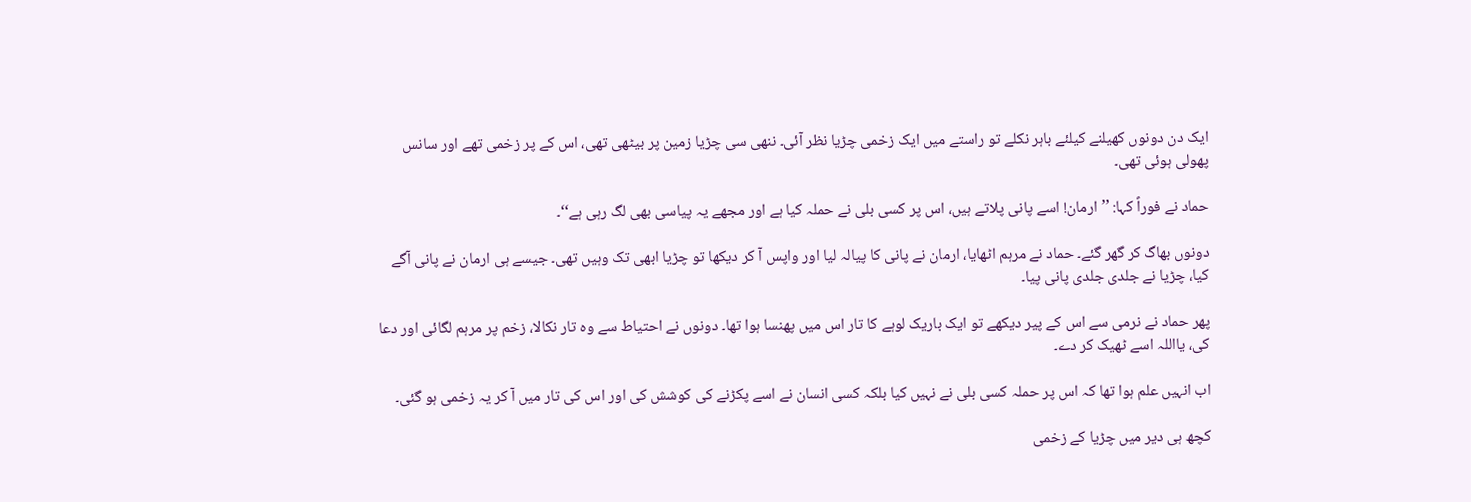ایک دن دونوں کھیلنے کیلئے باہر نکلے تو راستے میں ایک زخمی چڑیا نظر آئی۔ ننھی سی چڑیا زمین پر بیٹھی تھی، اس کے پر زخمی تھے اور سانس پھولی ہوئی تھی۔

حماد نے فوراً کہا: ’’ارمان! اسے پانی پلاتے ہیں، اس پر کسی بلی نے حملہ کیا ہے اور مجھے یہ پیاسی بھی لگ رہی ہے‘‘۔

دونوں بھاگ کر گھر گئے۔ حماد نے مرہم اٹھایا، ارمان نے پانی کا پیالہ لیا اور واپس آ کر دیکھا تو چڑیا ابھی تک وہیں تھی۔ جیسے ہی ارمان نے پانی آگے کیا، چڑیا نے جلدی جلدی پانی پیا۔

پھر حماد نے نرمی سے اس کے پیر دیکھے تو ایک باریک لوہے کا تار اس میں پھنسا ہوا تھا۔ دونوں نے احتیاط سے وہ تار نکالا، زخم پر مرہم لگائی اور دعا کی، یااللہ اسے ٹھیک کر دے۔

اب انہیں علم ہوا تھا کہ اس پر حملہ کسی بلی نے نہیں کیا بلکہ کسی انسان نے اسے پکڑنے کی کوشش کی اور اس کی تار میں آ کر یہ زخمی ہو گئی۔

کچھ ہی دیر میں چڑیا کے زخمی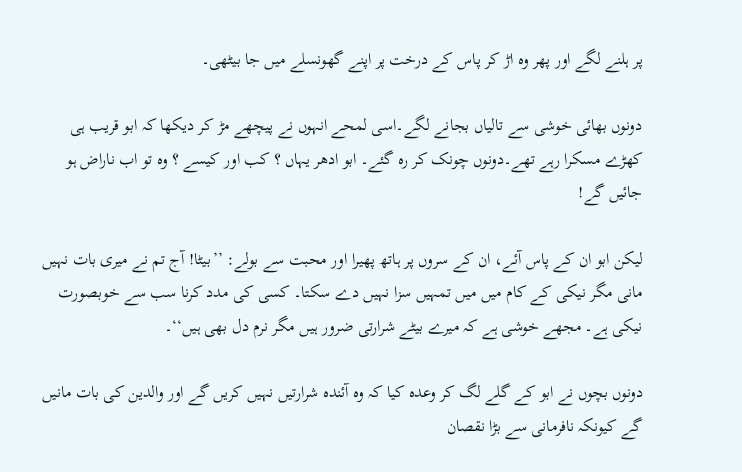پر ہلنے لگے اور پھر وہ اڑ کر پاس کے درخت پر اپنے گھونسلے میں جا بیٹھی۔

دونوں بھائی خوشی سے تالیاں بجانے لگے۔اسی لمحے انہوں نے پیچھے مڑ کر دیکھا کہ ابو قریب ہی کھڑے مسکرا رہے تھے۔دونوں چونک کر رہ گئے۔ ابو ادھر یہاں ؟ کب اور کیسے ؟ وہ تو اب ناراض ہو جائیں گے!

لیکن ابو ان کے پاس آئے، ان کے سروں پر ہاتھ پھیرا اور محبت سے بولے: ’’بیٹا! آج تم نے میری بات نہیں مانی مگر نیکی کے کام میں میں تمہیں سزا نہیں دے سکتا۔ کسی کی مدد کرنا سب سے خوبصورت نیکی ہے۔ مجھے خوشی ہے کہ میرے بیٹے شرارتی ضرور ہیں مگر نرم دل بھی ہیں‘‘۔

دونوں بچوں نے ابو کے گلے لگ کر وعدہ کیا کہ وہ آئندہ شرارتیں نہیں کریں گے اور والدین کی بات مانیں گے کیونکہ نافرمانی سے بڑا نقصان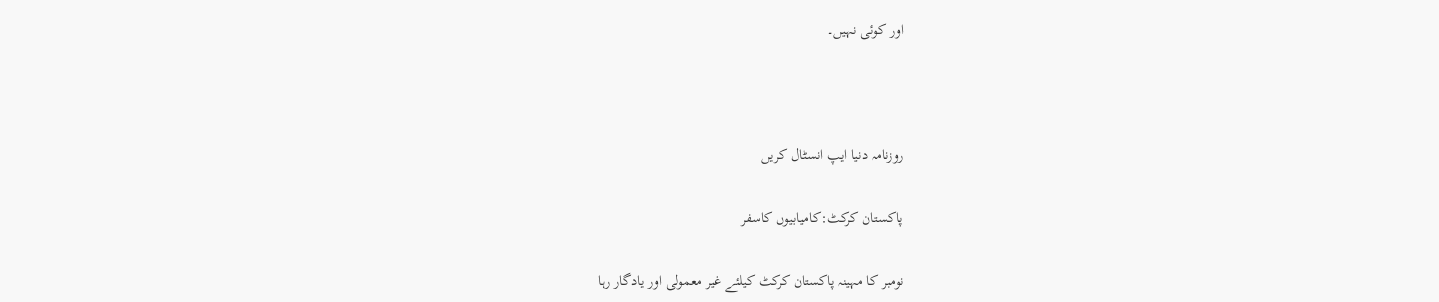اور کوئی نہیں۔



روزنامہ دنیا ایپ انسٹال کریں

پاکستان کرکٹ:کامیابیوں کاسفر

نومبر کا مہینہ پاکستان کرکٹ کیلئے غیر معمولی اور یادگار رہا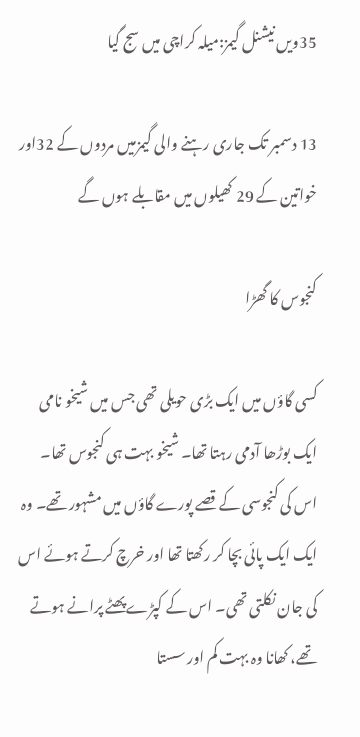35ویں نیشنل گیمز:میلہ کراچی میں سج گیا

13 دسمبر تک جاری رہنے والی گیمزمیں مردوں کے 32اور خواتین کے 29 کھیلوں میں مقابلے ہوں گے

کنجوس کا گھڑا

کسی گاؤں میں ایک بڑی حویلی تھی جس میں شیخو نامی ایک بوڑھا آدمی رہتا تھا۔ شیخو بہت ہی کنجوس تھا۔ اس کی کنجوسی کے قصے پورے گاؤں میں مشہور تھے۔ وہ ایک ایک پائی بچا کر رکھتا تھا اور خرچ کرتے ہوئے اس کی جان نکلتی تھی۔ اس کے کپڑے پھٹے پرانے ہوتے تھے، کھانا وہ بہت کم اور سستا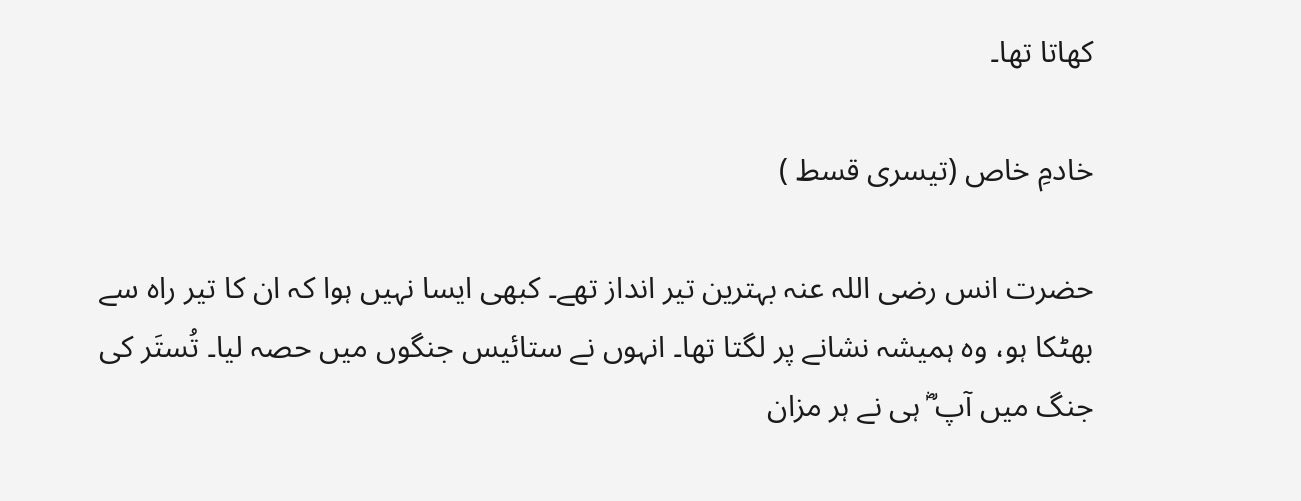کھاتا تھا۔

خادمِ خاص (تیسری قسط )

حضرت انس رضی اللہ عنہ بہترین تیر انداز تھے۔ کبھی ایسا نہیں ہوا کہ ان کا تیر راہ سے بھٹکا ہو، وہ ہمیشہ نشانے پر لگتا تھا۔ انہوں نے ستائیس جنگوں میں حصہ لیا۔ تُستَر کی جنگ میں آپ ؓ ہی نے ہر مزان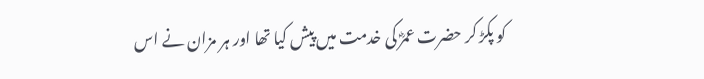کو پکڑ کر حضرت عمرؓ کی خدمت میں پیش کیا تھا اور ہر مزان نے اس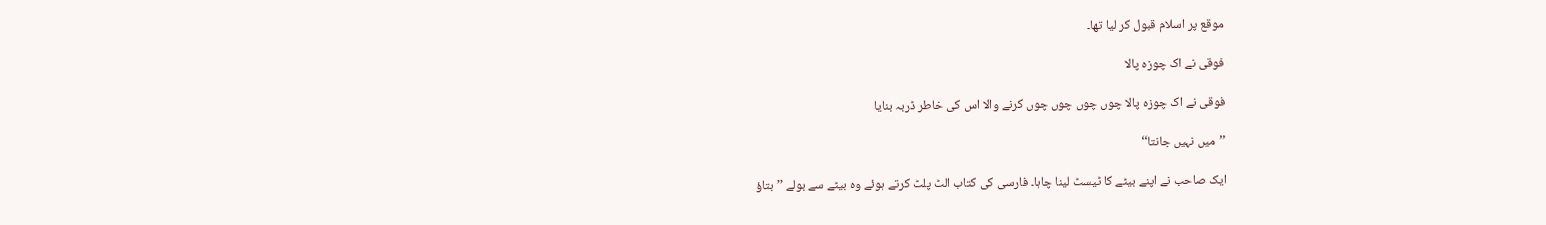موقع پر اسلام قبول کر لیا تھا۔

فوقی نے اک چوزہ پالا

فوقی نے اک چوزہ پالا چوں چوں چوں چوں کرنے والا اس کی خاطر ڈربہ بنایا

’’میں نہیں جانتا‘‘

ایک صاحب نے اپنے بیٹے کا ٹیسٹ لینا چاہا۔ فارسی کی کتاب الٹ پلٹ کرتے ہوئے وہ بیٹے سے بولے ’’بتاؤ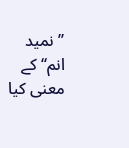’’نمید انم‘‘ کے معنی کیا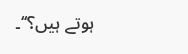ہوتے ہیں؟‘‘۔